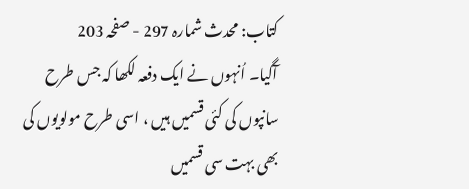کتاب: محدث شمارہ 297 - صفحہ 203
آگیا۔ اُنہوں نے ایک دفعہ لکھا کہ جس طرح سانپوں کی کئی قسمیں ہیں ، اسی طرح مولویوں کی بھی بہت سی قسمیں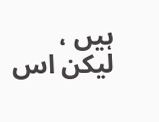ہیں ، لیکن اس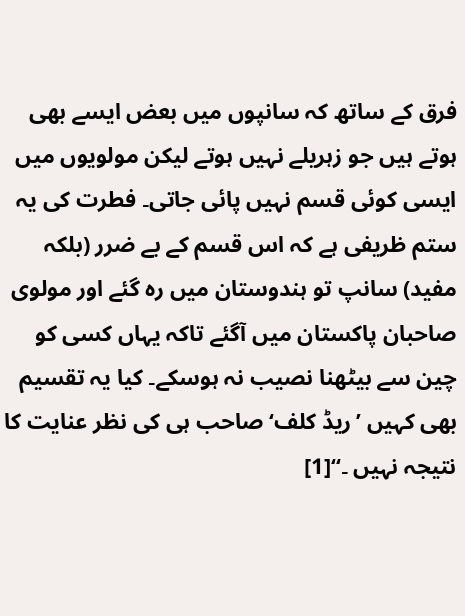فرق کے ساتھ کہ سانپوں میں بعض ایسے بھی ہوتے ہیں جو زہریلے نہیں ہوتے لیکن مولویوں میں ایسی کوئی قسم نہیں پائی جاتی۔ فطرت کی یہ ستم ظریفی ہے کہ اس قسم کے بے ضرر (بلکہ مفید) سانپ تو ہندوستان میں رہ گئے اور مولوی صاحبان پاکستان میں آگئے تاکہ یہاں کسی کو چین سے بیٹھنا نصیب نہ ہوسکے۔ کیا یہ تقسیم بھی کہیں ’ریڈ کلف‘ صاحب ہی کی نظر عنایت کا نتیجہ نہیں ۔‘‘[1]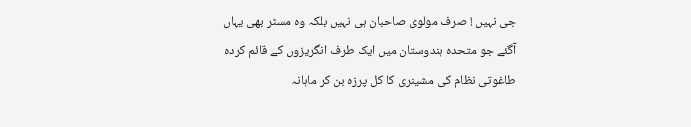جی نہیں ! صرف مولوی صاحبان ہی نہیں بلکہ وہ مسٹر بھی یہاں آگئے جو متحدہ ہندوستان میں ایک طرف انگریزوں کے قائم کردہ طاغوتی نظام کی مشینری کا کل پرزہ بن کر ماہانہ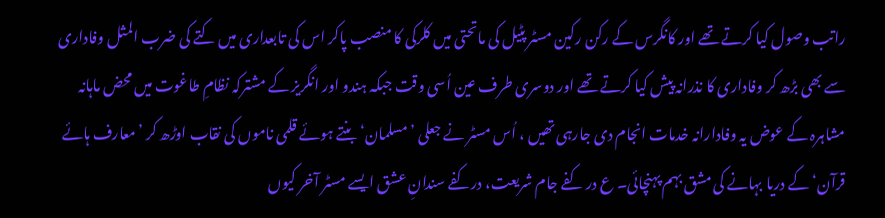راتب وصول کیا کرتے تھے اور کانگرس کے رکن رکین مسٹر پٹیل کی ماتحتی میں کلرکی کا منصب پاکر اس کی تابعداری میں کتے کی ضرب المثل وفاداری سے بھی بڑھ کر وفاداری کا نذرانہ پیش کیا کرتے تھے اور دوسری طرف عین اُسی وقت جبکہ ہندو اور انگریز کے مشترکہ نظامِ طاغوت میں محض ماہانہ مشاہرہ کے عوض یہ وفادارانہ خدمات انجام دی جارہی تھیں ، اُس مسٹر نے جعلی ’مسلمان‘ بنتے ہوئے قلمی ناموں کی نقاب اوڑھ کر ’معارف ہائے قرآن‘ کے دریا بہانے کی مشق بہم پہنچائی۔ ع در کفے جام شریعت، درکفے سندانِ عشق ایسے مسٹر آخر کیوں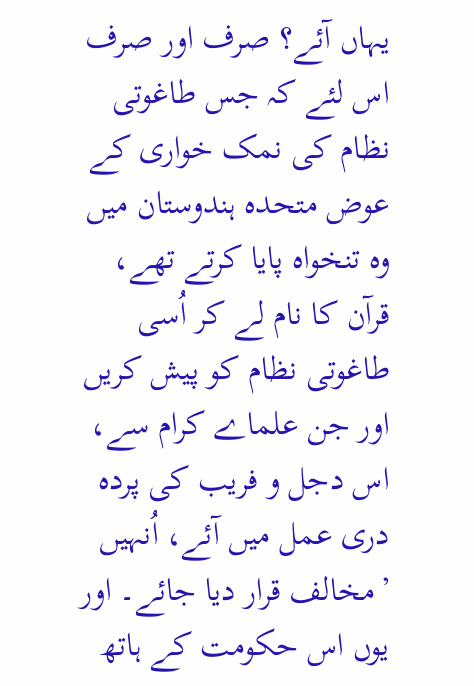یہاں آئے؟ صرف اور صرف اس لئے کہ جس طاغوتی نظام کی نمک خواری کے عوض متحدہ ہندوستان میں وہ تنخواہ پایا کرتے تھے، قرآن کا نام لے کر اُسی طاغوتی نظام کو پیش کریں اور جن علماے کرام سے، اس دجل و فریب کی پردہ دری عمل میں آئے، اُنہیں ’مخالف قرار دیا جائے۔ اور یوں اس حکومت کے ہاتھ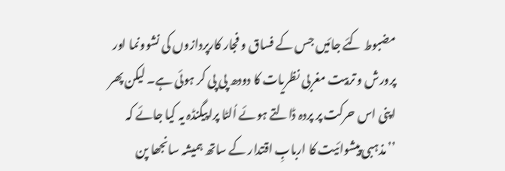مضبوط کئے جائیں جس کے فساق و فجار کارپردازوں کی نشوونما اور پرورش و تربیت مغربی نظریات کا دودھ پی پی کر ہوئی ہے۔ لیکن پھر اپنی اس حرکت پر پردہ ڈالتے ہوئے اُلٹا پراپیگنڈہ یہ کیا جائے کہ ’’مذہبی پیشوائیت کا اربابِ اقتدار کے ساتھ ہمیشہ سانجھا پن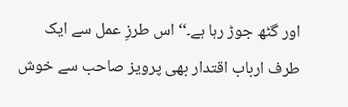اور گٹھ جوڑ رہا ہے۔‘‘ اس طرزِ عمل سے ایک طرف ارباب اقتدار بھی پرویز صاحب سے خوش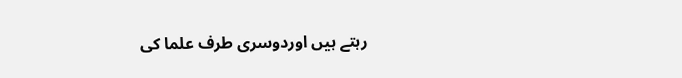رہتے ہیں اوردوسری طرف علما کی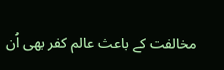مخالفت کے باعث عالم کفر بھی اُن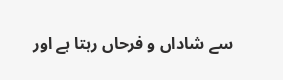سے شاداں و فرحاں رہتا ہے اور